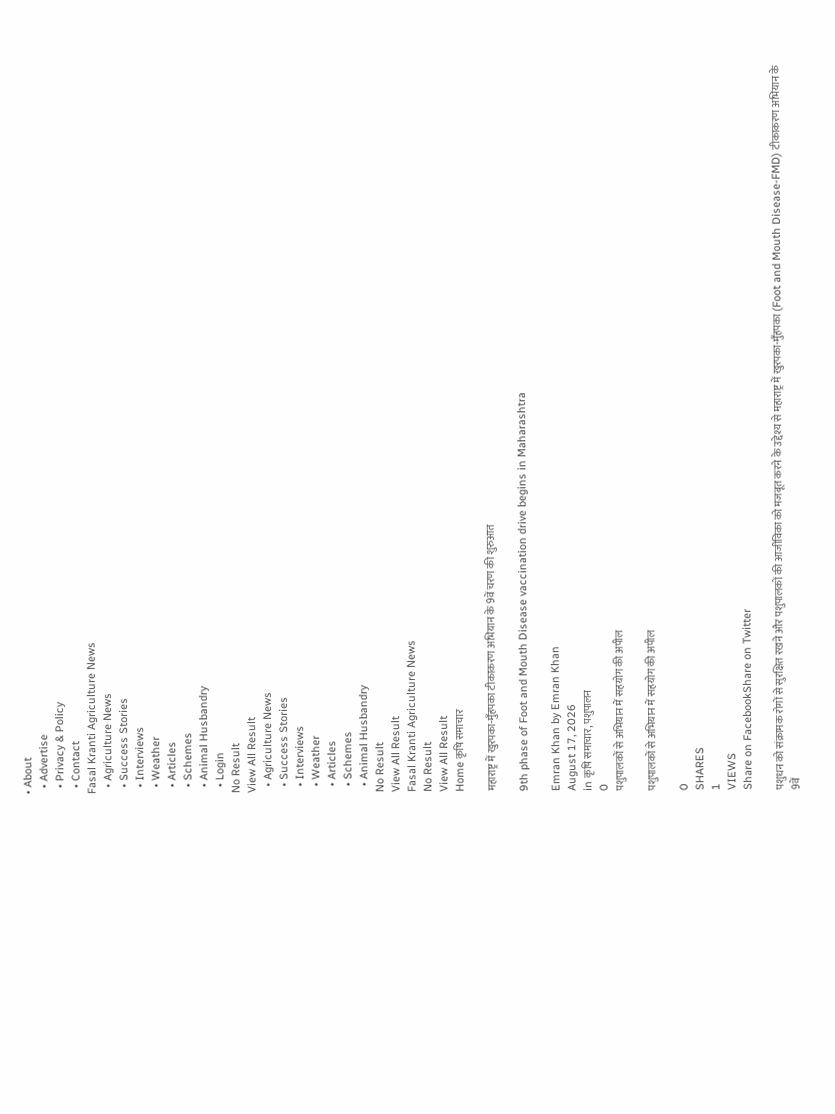• About
  • Advertise
  • Privacy & Policy
  • Contact
Fasal Kranti Agriculture News
  • Agriculture News
  • Success Stories
  • Interviews
  • Weather
  • Articles
  • Schemes
  • Animal Husbandry
  • Login
No Result
View All Result
  • Agriculture News
  • Success Stories
  • Interviews
  • Weather
  • Articles
  • Schemes
  • Animal Husbandry
No Result
View All Result
Fasal Kranti Agriculture News
No Result
View All Result
Home कृषि समाचार

महाराष्ट्र में खुरपका-मुँहपका टीकाकरण अभियान के 9वें चरण की शुरुआत

9th phase of Foot and Mouth Disease vaccination drive begins in Maharashtra

Emran Khan by Emran Khan
August 17, 2026
in कृषि समाचार, पशुपालन
0
पशुपालकों से अभियान में सहयोग की अपील

पशुपालकों से अभियान में सहयोग की अपील

0
SHARES
1
VIEWS
Share on FacebookShare on Twitter

पशुधन को संक्रामक रोगों से सुरक्षित रखने और पशुपालकों की आजीविका को मजबूत करने के उद्देश्य से महाराष्ट्र में खुरपका-मुँहपका (Foot and Mouth Disease-FMD) टीकाकरण अभियान के 9वें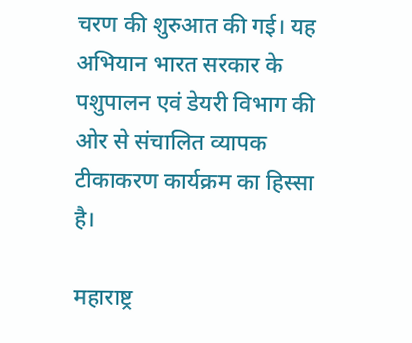चरण की शुरुआत की गई। यह अभियान भारत सरकार के पशुपालन एवं डेयरी विभाग की ओर से संचालित व्यापक टीकाकरण कार्यक्रम का हिस्सा है।

महाराष्ट्र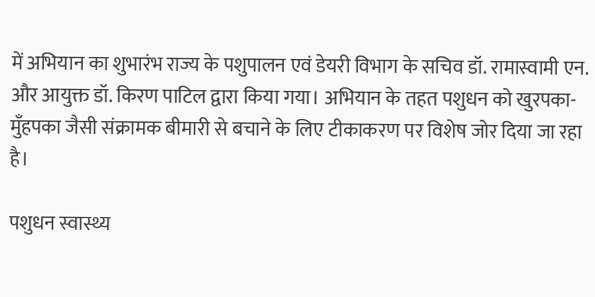में अभियान का शुभारंभ राज्य के पशुपालन एवं डेयरी विभाग के सचिव डॉ. रामास्वामी एन. और आयुक्त डॉ. किरण पाटिल द्वारा किया गया। अभियान के तहत पशुधन को खुरपका-मुँहपका जैसी संक्रामक बीमारी से बचाने के लिए टीकाकरण पर विशेष जोर दिया जा रहा है।

पशुधन स्वास्थ्य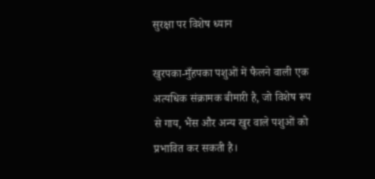सुरक्षा पर विशेष ध्यान

खुरपका-मुँहपका पशुओं में फैलने वाली एक अत्यधिक संक्रामक बीमारी है, जो विशेष रूप से गाय, भैंस और अन्य खुर वाले पशुओं को प्रभावित कर सकती है।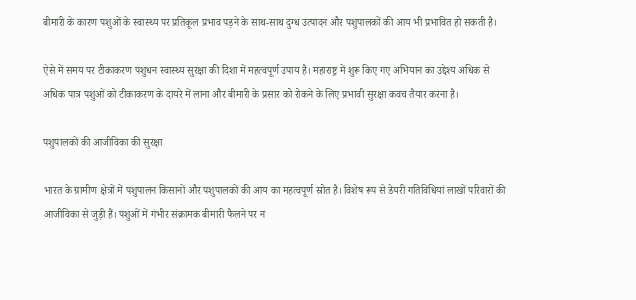बीमारी के कारण पशुओं के स्वास्थ्य पर प्रतिकूल प्रभाव पड़ने के साथ-साथ दुग्ध उत्पादन और पशुपालकों की आय भी प्रभावित हो सकती है।

ऐसे में समय पर टीकाकरण पशुधन स्वास्थ्य सुरक्षा की दिशा में महत्वपूर्ण उपाय है। महाराष्ट्र में शुरू किए गए अभियान का उद्देश्य अधिक से अधिक पात्र पशुओं को टीकाकरण के दायरे में लाना और बीमारी के प्रसार को रोकने के लिए प्रभावी सुरक्षा कवच तैयार करना है।

पशुपालकों की आजीविका की सुरक्षा

भारत के ग्रामीण क्षेत्रों में पशुपालन किसानों और पशुपालकों की आय का महत्वपूर्ण स्रोत है। विशेष रूप से डेयरी गतिविधियां लाखों परिवारों की आजीविका से जुड़ी हैं। पशुओं में गंभीर संक्रामक बीमारी फैलने पर न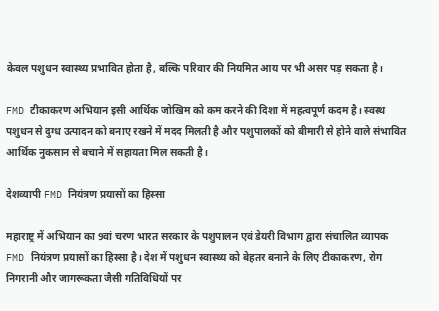केवल पशुधन स्वास्थ्य प्रभावित होता है, बल्कि परिवार की नियमित आय पर भी असर पड़ सकता है।

FMD टीकाकरण अभियान इसी आर्थिक जोखिम को कम करने की दिशा में महत्वपूर्ण कदम है। स्वस्थ पशुधन से दुग्ध उत्पादन को बनाए रखने में मदद मिलती है और पशुपालकों को बीमारी से होने वाले संभावित आर्थिक नुकसान से बचाने में सहायता मिल सकती है।

देशव्यापी FMD नियंत्रण प्रयासों का हिस्सा

महाराष्ट्र में अभियान का 9वां चरण भारत सरकार के पशुपालन एवं डेयरी विभाग द्वारा संचालित व्यापक FMD नियंत्रण प्रयासों का हिस्सा है। देश में पशुधन स्वास्थ्य को बेहतर बनाने के लिए टीकाकरण, रोग निगरानी और जागरूकता जैसी गतिविधियों पर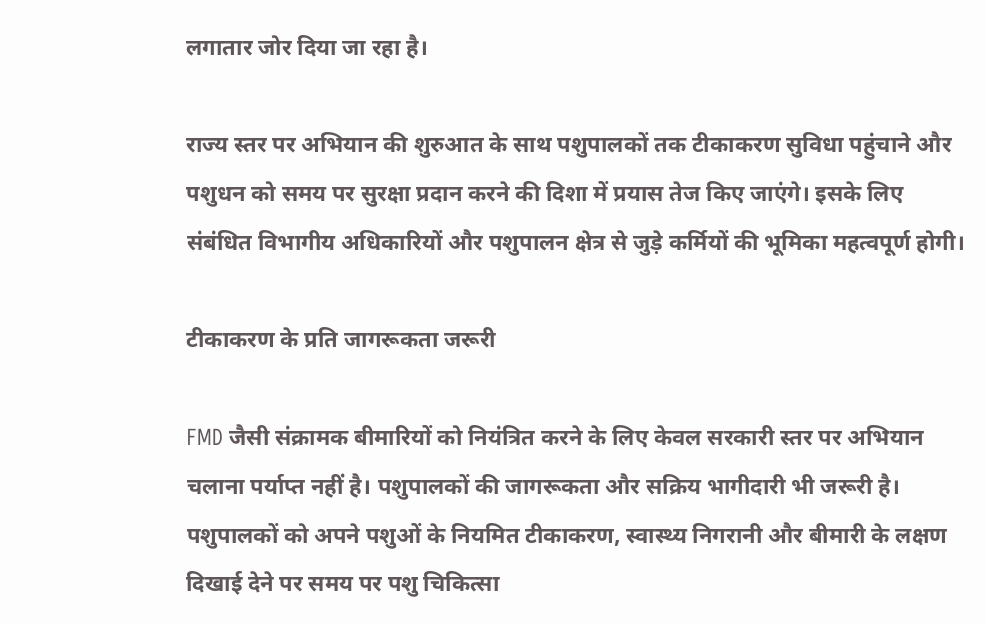लगातार जोर दिया जा रहा है।

राज्य स्तर पर अभियान की शुरुआत के साथ पशुपालकों तक टीकाकरण सुविधा पहुंचाने और पशुधन को समय पर सुरक्षा प्रदान करने की दिशा में प्रयास तेज किए जाएंगे। इसके लिए संबंधित विभागीय अधिकारियों और पशुपालन क्षेत्र से जुड़े कर्मियों की भूमिका महत्वपूर्ण होगी।

टीकाकरण के प्रति जागरूकता जरूरी

FMD जैसी संक्रामक बीमारियों को नियंत्रित करने के लिए केवल सरकारी स्तर पर अभियान चलाना पर्याप्त नहीं है। पशुपालकों की जागरूकता और सक्रिय भागीदारी भी जरूरी है। पशुपालकों को अपने पशुओं के नियमित टीकाकरण, स्वास्थ्य निगरानी और बीमारी के लक्षण दिखाई देने पर समय पर पशु चिकित्सा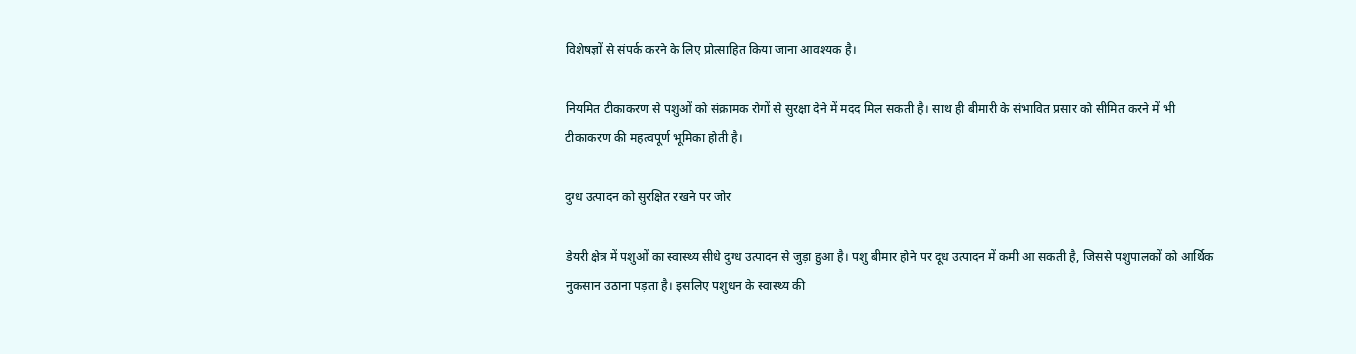विशेषज्ञों से संपर्क करने के लिए प्रोत्साहित किया जाना आवश्यक है।

नियमित टीकाकरण से पशुओं को संक्रामक रोगों से सुरक्षा देने में मदद मिल सकती है। साथ ही बीमारी के संभावित प्रसार को सीमित करने में भी टीकाकरण की महत्वपूर्ण भूमिका होती है।

दुग्ध उत्पादन को सुरक्षित रखने पर जोर

डेयरी क्षेत्र में पशुओं का स्वास्थ्य सीधे दुग्ध उत्पादन से जुड़ा हुआ है। पशु बीमार होने पर दूध उत्पादन में कमी आ सकती है, जिससे पशुपालकों को आर्थिक नुकसान उठाना पड़ता है। इसलिए पशुधन के स्वास्थ्य की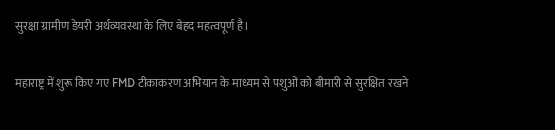सुरक्षा ग्रामीण डेयरी अर्थव्यवस्था के लिए बेहद महत्वपूर्ण है।

महाराष्ट्र में शुरू किए गए FMD टीकाकरण अभियान के माध्यम से पशुओं को बीमारी से सुरक्षित रखने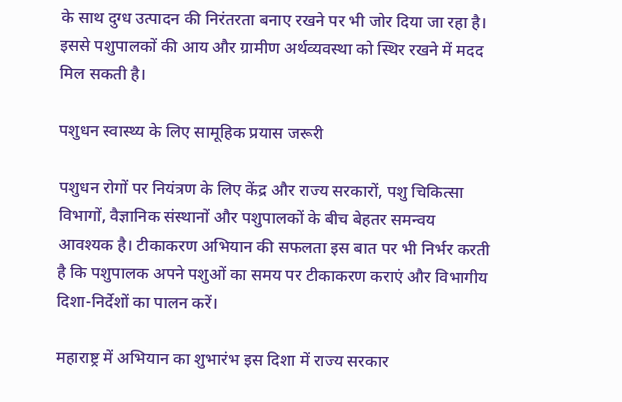के साथ दुग्ध उत्पादन की निरंतरता बनाए रखने पर भी जोर दिया जा रहा है। इससे पशुपालकों की आय और ग्रामीण अर्थव्यवस्था को स्थिर रखने में मदद मिल सकती है।

पशुधन स्वास्थ्य के लिए सामूहिक प्रयास जरूरी

पशुधन रोगों पर नियंत्रण के लिए केंद्र और राज्य सरकारों, पशु चिकित्सा विभागों, वैज्ञानिक संस्थानों और पशुपालकों के बीच बेहतर समन्वय आवश्यक है। टीकाकरण अभियान की सफलता इस बात पर भी निर्भर करती है कि पशुपालक अपने पशुओं का समय पर टीकाकरण कराएं और विभागीय दिशा-निर्देशों का पालन करें।

महाराष्ट्र में अभियान का शुभारंभ इस दिशा में राज्य सरकार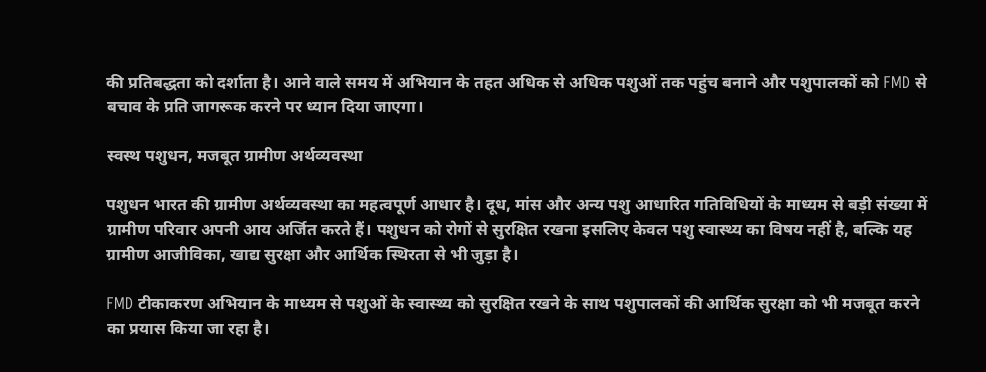की प्रतिबद्धता को दर्शाता है। आने वाले समय में अभियान के तहत अधिक से अधिक पशुओं तक पहुंच बनाने और पशुपालकों को FMD से बचाव के प्रति जागरूक करने पर ध्यान दिया जाएगा।

स्वस्थ पशुधन, मजबूत ग्रामीण अर्थव्यवस्था

पशुधन भारत की ग्रामीण अर्थव्यवस्था का महत्वपूर्ण आधार है। दूध, मांस और अन्य पशु आधारित गतिविधियों के माध्यम से बड़ी संख्या में ग्रामीण परिवार अपनी आय अर्जित करते हैं। पशुधन को रोगों से सुरक्षित रखना इसलिए केवल पशु स्वास्थ्य का विषय नहीं है, बल्कि यह ग्रामीण आजीविका, खाद्य सुरक्षा और आर्थिक स्थिरता से भी जुड़ा है।

FMD टीकाकरण अभियान के माध्यम से पशुओं के स्वास्थ्य को सुरक्षित रखने के साथ पशुपालकों की आर्थिक सुरक्षा को भी मजबूत करने का प्रयास किया जा रहा है।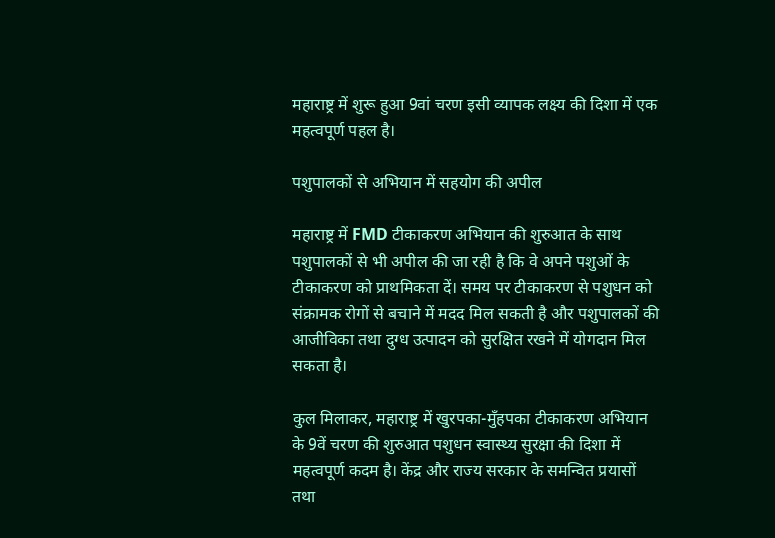महाराष्ट्र में शुरू हुआ 9वां चरण इसी व्यापक लक्ष्य की दिशा में एक महत्वपूर्ण पहल है।

पशुपालकों से अभियान में सहयोग की अपील

महाराष्ट्र में FMD टीकाकरण अभियान की शुरुआत के साथ पशुपालकों से भी अपील की जा रही है कि वे अपने पशुओं के टीकाकरण को प्राथमिकता दें। समय पर टीकाकरण से पशुधन को संक्रामक रोगों से बचाने में मदद मिल सकती है और पशुपालकों की आजीविका तथा दुग्ध उत्पादन को सुरक्षित रखने में योगदान मिल सकता है।

कुल मिलाकर, महाराष्ट्र में खुरपका-मुँहपका टीकाकरण अभियान के 9वें चरण की शुरुआत पशुधन स्वास्थ्य सुरक्षा की दिशा में महत्वपूर्ण कदम है। केंद्र और राज्य सरकार के समन्वित प्रयासों तथा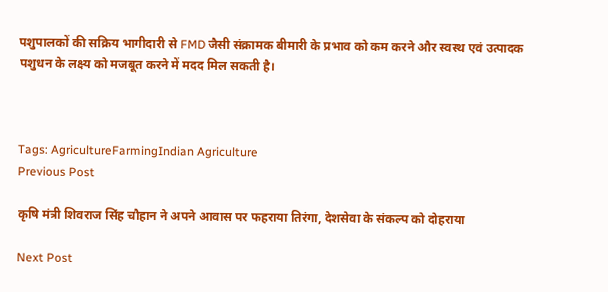पशुपालकों की सक्रिय भागीदारी से FMD जैसी संक्रामक बीमारी के प्रभाव को कम करने और स्वस्थ एवं उत्पादक पशुधन के लक्ष्य को मजबूत करने में मदद मिल सकती है।



Tags: AgricultureFarmingIndian Agriculture
Previous Post

कृषि मंत्री शिवराज सिंह चौहान ने अपने आवास पर फहराया तिरंगा, देशसेवा के संकल्प को दोहराया

Next Post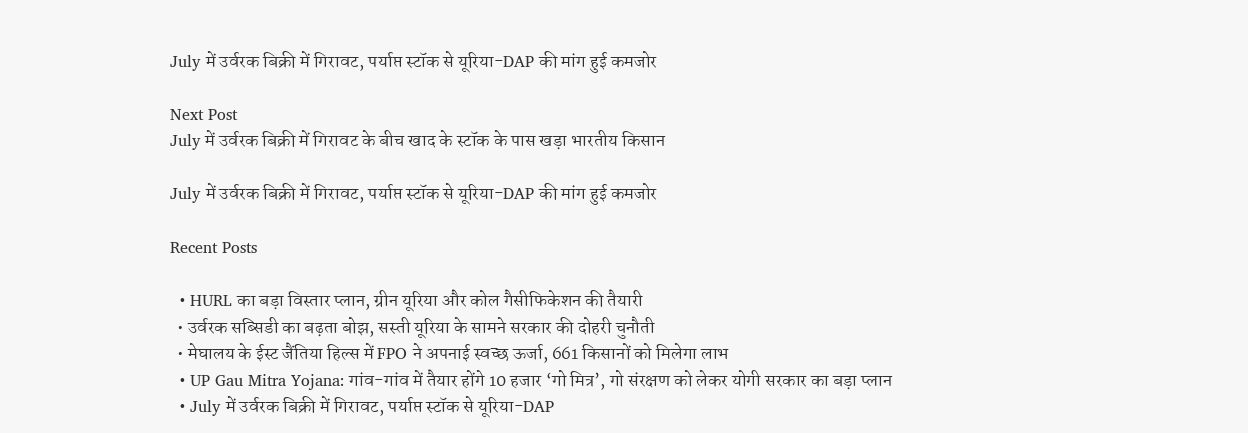July में उर्वरक बिक्री में गिरावट, पर्याप्त स्टॉक से यूरिया-DAP की मांग हुई कमजोर

Next Post
July में उर्वरक बिक्री में गिरावट के बीच खाद के स्टॉक के पास खड़ा भारतीय किसान

July में उर्वरक बिक्री में गिरावट, पर्याप्त स्टॉक से यूरिया-DAP की मांग हुई कमजोर

Recent Posts

  • HURL का बड़ा विस्तार प्लान, ग्रीन यूरिया और कोल गैसीफिकेशन की तैयारी
  • उर्वरक सब्सिडी का बढ़ता बोझ, सस्ती यूरिया के सामने सरकार की दोहरी चुनौती
  • मेघालय के ईस्ट जैंतिया हिल्स में FPO ने अपनाई स्वच्छ ऊर्जा, 661 किसानों को मिलेगा लाभ
  • UP Gau Mitra Yojana: गांव-गांव में तैयार होंगे 10 हजार ‘गो मित्र’, गो संरक्षण को लेकर योगी सरकार का बड़ा प्लान
  • July में उर्वरक बिक्री में गिरावट, पर्याप्त स्टॉक से यूरिया-DAP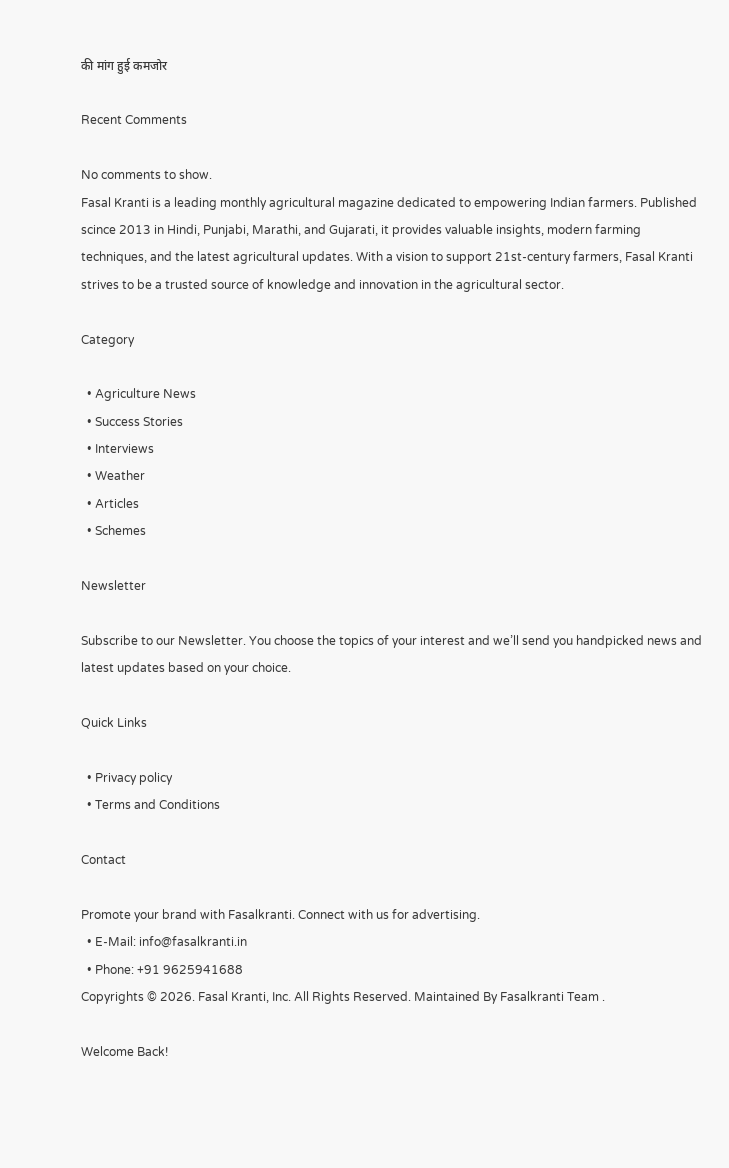की मांग हुई कमजोर

Recent Comments

No comments to show.
Fasal Kranti is a leading monthly agricultural magazine dedicated to empowering Indian farmers. Published scince 2013 in Hindi, Punjabi, Marathi, and Gujarati, it provides valuable insights, modern farming techniques, and the latest agricultural updates. With a vision to support 21st-century farmers, Fasal Kranti strives to be a trusted source of knowledge and innovation in the agricultural sector.

Category

  • Agriculture News
  • Success Stories
  • Interviews
  • Weather
  • Articles
  • Schemes

Newsletter

Subscribe to our Newsletter. You choose the topics of your interest and we’ll send you handpicked news and latest updates based on your choice.

Quick Links

  • Privacy policy
  • Terms and Conditions

Contact

Promote your brand with Fasalkranti. Connect with us for advertising.
  • E-Mail: info@fasalkranti.in
  • Phone: +91 9625941688
Copyrights © 2026. Fasal Kranti, Inc. All Rights Reserved. Maintained By Fasalkranti Team .

Welcome Back!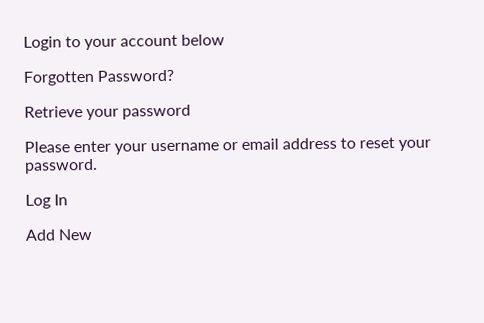Login to your account below

Forgotten Password?

Retrieve your password

Please enter your username or email address to reset your password.

Log In

Add New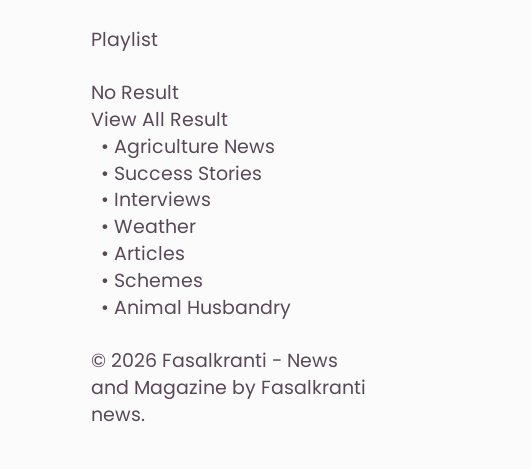Playlist

No Result
View All Result
  • Agriculture News
  • Success Stories
  • Interviews
  • Weather
  • Articles
  • Schemes
  • Animal Husbandry

© 2026 Fasalkranti - News and Magazine by Fasalkranti news.